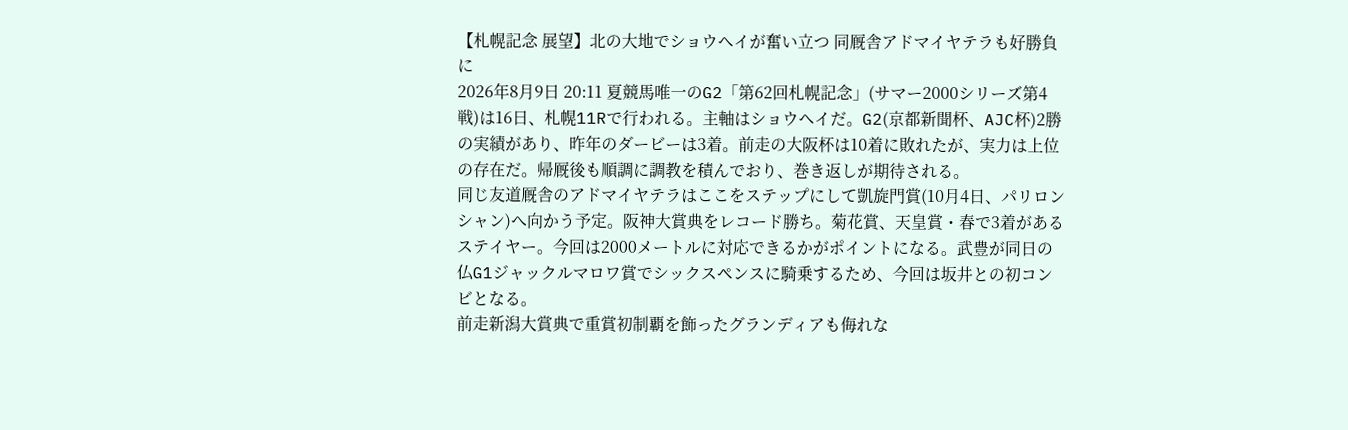【札幌記念 展望】北の大地でショウヘイが奮い立つ 同厩舎アドマイヤテラも好勝負に
2026年8月9日 20:11 夏競馬唯一のG2「第62回札幌記念」(サマー2000シリーズ第4戦)は16日、札幌11Rで行われる。主軸はショウヘイだ。G2(京都新聞杯、AJC杯)2勝の実績があり、昨年のダービーは3着。前走の大阪杯は10着に敗れたが、実力は上位の存在だ。帰厩後も順調に調教を積んでおり、巻き返しが期待される。
同じ友道厩舎のアドマイヤテラはここをステップにして凱旋門賞(10月4日、パリロンシャン)へ向かう予定。阪神大賞典をレコード勝ち。菊花賞、天皇賞・春で3着があるステイヤー。今回は2000メートルに対応できるかがポイントになる。武豊が同日の仏G1ジャックルマロワ賞でシックスペンスに騎乗するため、今回は坂井との初コンビとなる。
前走新潟大賞典で重賞初制覇を飾ったグランディアも侮れな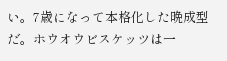い。7歳になって本格化した晩成型だ。ホウオウビスケッツは一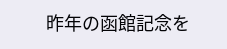昨年の函館記念を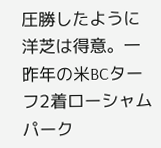圧勝したように洋芝は得意。一昨年の米BCターフ2着ローシャムパーク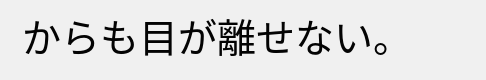からも目が離せない。